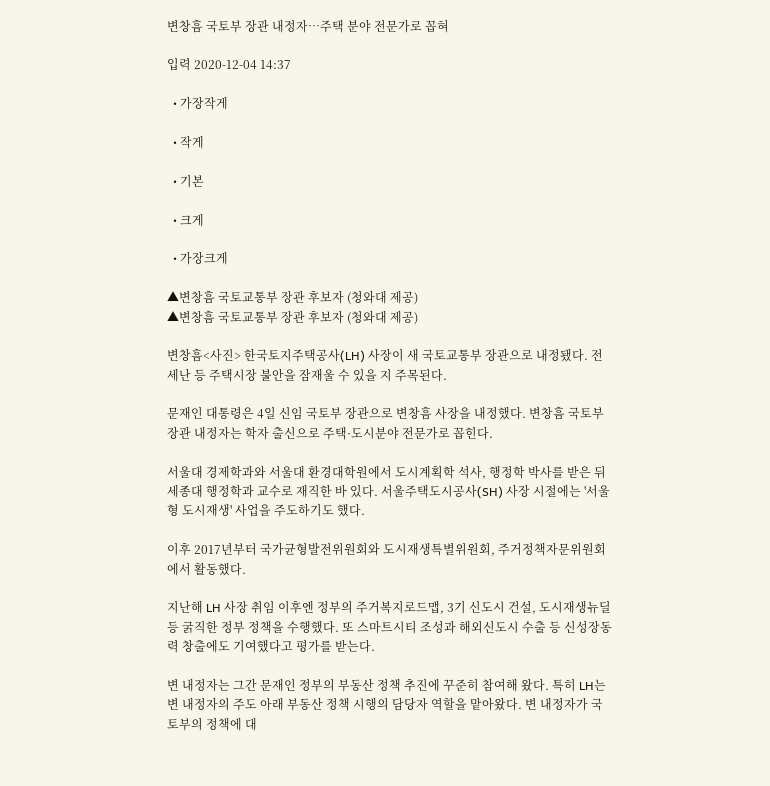변창흠 국토부 장관 내정자…주택 분야 전문가로 꼽혀

입력 2020-12-04 14:37

  • 가장작게

  • 작게

  • 기본

  • 크게

  • 가장크게

▲변창흠 국토교통부 장관 후보자 (청와대 제공)
▲변창흠 국토교통부 장관 후보자 (청와대 제공)

변창흠<사진> 한국토지주택공사(LH) 사장이 새 국토교통부 장관으로 내정됐다. 전세난 등 주택시장 불안을 잠재울 수 있을 지 주목된다.

문재인 대통령은 4일 신임 국토부 장관으로 변창흠 사장을 내정했다. 변창흠 국토부 장관 내정자는 학자 출신으로 주택·도시분야 전문가로 꼽힌다.

서울대 경제학과와 서울대 환경대학원에서 도시계획학 석사, 행정학 박사를 받은 뒤 세종대 행정학과 교수로 재직한 바 있다. 서울주택도시공사(SH) 사장 시절에는 '서울형 도시재생' 사업을 주도하기도 했다.

이후 2017년부터 국가균형발전위원회와 도시재생특별위원회, 주거정책자문위원회에서 활동했다.

지난해 LH 사장 취임 이후엔 정부의 주거복지로드맵, 3기 신도시 건설, 도시재생뉴딜 등 굵직한 정부 정책을 수행했다. 또 스마트시티 조성과 해외신도시 수출 등 신성장동력 창출에도 기여했다고 평가를 받는다.

변 내정자는 그간 문재인 정부의 부동산 정책 추진에 꾸준히 참여해 왔다. 특히 LH는 변 내정자의 주도 아래 부동산 정책 시행의 담당자 역할을 맡아왔다. 변 내정자가 국토부의 정책에 대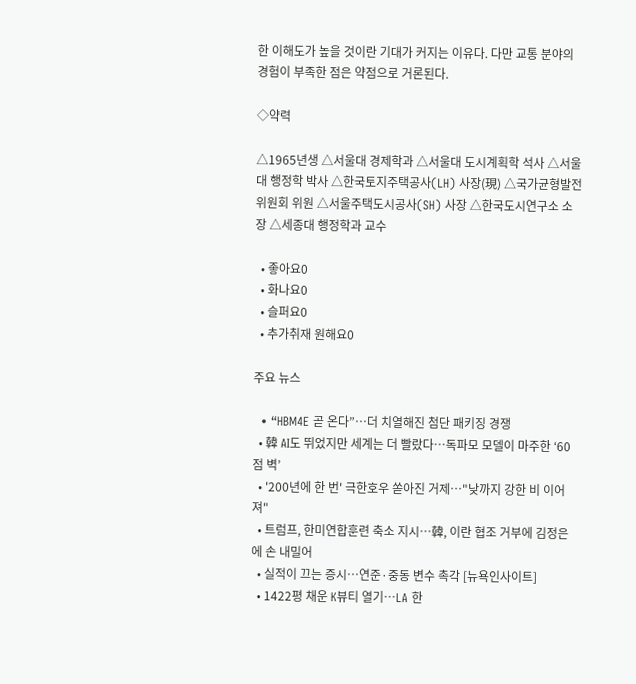한 이해도가 높을 것이란 기대가 커지는 이유다. 다만 교통 분야의 경험이 부족한 점은 약점으로 거론된다.

◇약력

△1965년생 △서울대 경제학과 △서울대 도시계획학 석사 △서울대 행정학 박사 △한국토지주택공사(LH) 사장(現) △국가균형발전위원회 위원 △서울주택도시공사(SH) 사장 △한국도시연구소 소장 △세종대 행정학과 교수

  • 좋아요0
  • 화나요0
  • 슬퍼요0
  • 추가취재 원해요0

주요 뉴스

  • “HBM4E 곧 온다”⋯더 치열해진 첨단 패키징 경쟁
  • 韓 AI도 뛰었지만 세계는 더 빨랐다…독파모 모델이 마주한 ‘60점 벽’
  • '200년에 한 번' 극한호우 쏟아진 거제⋯"낮까지 강한 비 이어져"
  • 트럼프, 한미연합훈련 축소 지시…韓, 이란 협조 거부에 김정은에 손 내밀어
  • 실적이 끄는 증시…연준·중동 변수 촉각 [뉴욕인사이트]
  • 1422평 채운 K뷰티 열기…LA 한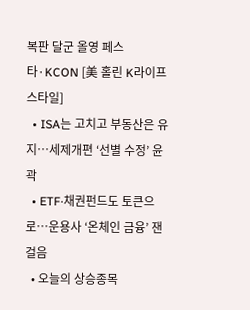복판 달군 올영 페스타·KCON [美 홀린 K라이프스타일]
  • ISA는 고치고 부동산은 유지…세제개편 ‘선별 수정’ 윤곽
  • ETF·채권펀드도 토큰으로…운용사 ‘온체인 금융’ 잰걸음
  • 오늘의 상승종목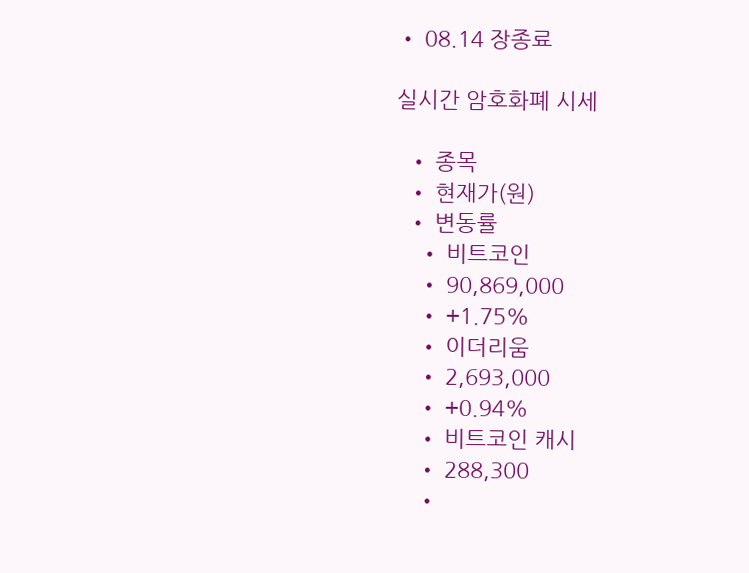• 08.14 장종료

실시간 암호화폐 시세

  • 종목
  • 현재가(원)
  • 변동률
    • 비트코인
    • 90,869,000
    • +1.75%
    • 이더리움
    • 2,693,000
    • +0.94%
    • 비트코인 캐시
    • 288,300
    •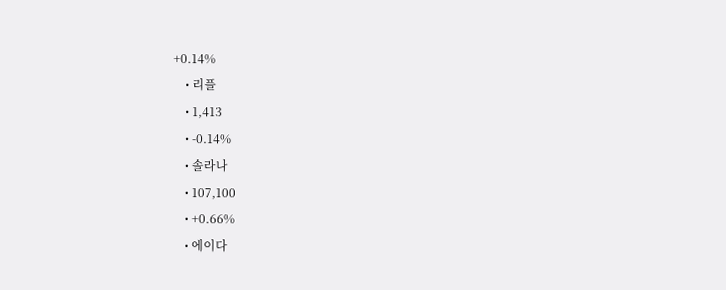+0.14%
    • 리플
    • 1,413
    • -0.14%
    • 솔라나
    • 107,100
    • +0.66%
    • 에이다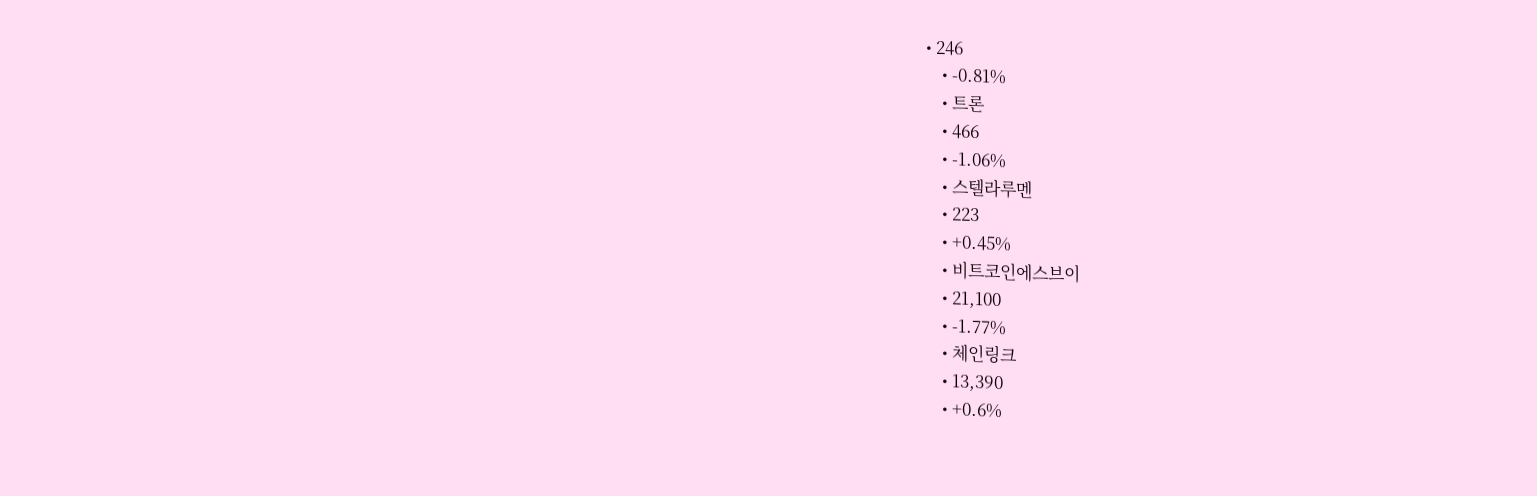• 246
    • -0.81%
    • 트론
    • 466
    • -1.06%
    • 스텔라루멘
    • 223
    • +0.45%
    • 비트코인에스브이
    • 21,100
    • -1.77%
    • 체인링크
    • 13,390
    • +0.6%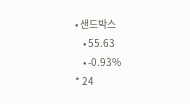• 샌드박스
    • 55.63
    • -0.93%
* 24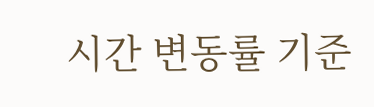시간 변동률 기준